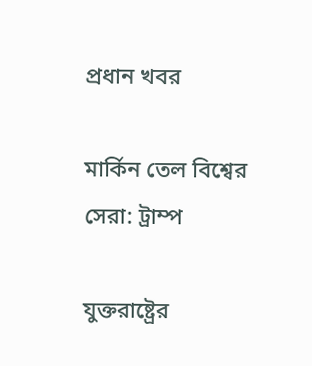প্রধান খবর

মার্কিন তেল বিশ্বের সেরা: ট্রাম্প

যুক্তরাষ্ট্রের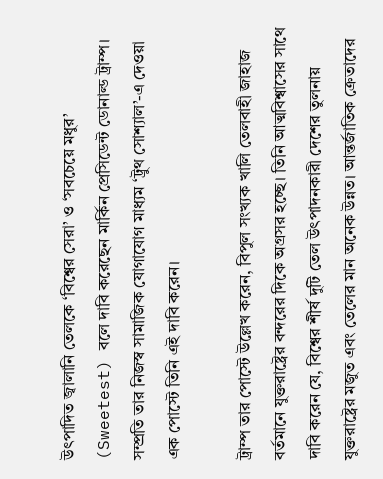উৎপাদিত জ্বালানি তেলকে ‘বিশ্বের সেরা’ ও ‘সবচেয়ে মধুর’ (Sweetest) বলে দাবি করেছেন মার্কিন প্রেসিডেন্ট ডোনাল্ড ট্রাম্প। সম্প্রতি তার নিজস্ব সামাজিক যোগাযোগ মাধ্যম ‘ট্রুথ সোশ্যাল’-এ দেওয়া এক পোস্টে তিনি এই দাবি করেন।

ট্রাম্প তার পোস্টে উল্লেখ করেন, বিপুল সংখ্যক খালি তেলবাহী জাহাজ বর্তমানে যুক্তরাষ্ট্রের বন্দরের দিকে অগ্রসর হচ্ছে। তিনি আত্মবিশ্বাসের সাথে দাবি করেন যে, বিশ্বের শীর্ষ দুটি তেল উৎপাদনকারী দেশের তুলনায় যুক্তরাষ্ট্রের মজুত এবং তেলের মান অনেক উন্নত। আন্তর্জাতিক ক্রেতাদের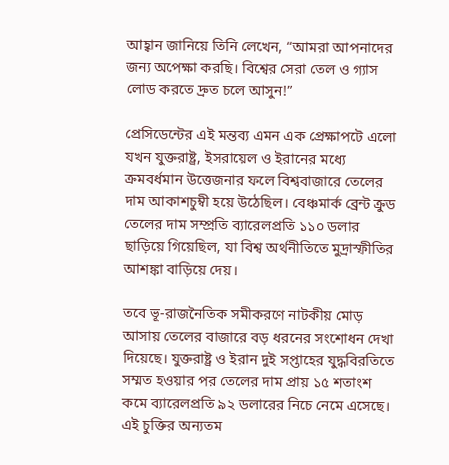আহ্বান জানিয়ে তিনি লেখেন, “আমরা আপনাদের জন্য অপেক্ষা করছি। বিশ্বের সেরা তেল ও গ্যাস লোড করতে দ্রুত চলে আসুন!”

প্রেসিডেন্টের এই মন্তব্য এমন এক প্রেক্ষাপটে এলো যখন যুক্তরাষ্ট্র, ইসরায়েল ও ইরানের মধ্যে ক্রমবর্ধমান উত্তেজনার ফলে বিশ্ববাজারে তেলের দাম আকাশচুম্বী হয়ে উঠেছিল। বেঞ্চমার্ক ব্রেন্ট ক্রুড তেলের দাম সম্প্রতি ব্যারেলপ্রতি ১১০ ডলার ছাড়িয়ে গিয়েছিল, যা বিশ্ব অর্থনীতিতে মুদ্রাস্ফীতির আশঙ্কা বাড়িয়ে দেয়।

তবে ভূ-রাজনৈতিক সমীকরণে নাটকীয় মোড় আসায় তেলের বাজারে বড় ধরনের সংশোধন দেখা দিয়েছে। যুক্তরাষ্ট্র ও ইরান দুই সপ্তাহের যুদ্ধবিরতিতে সম্মত হওয়ার পর তেলের দাম প্রায় ১৫ শতাংশ কমে ব্যারেলপ্রতি ৯২ ডলারের নিচে নেমে এসেছে। এই চুক্তির অন্যতম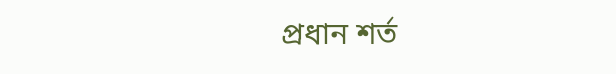প্রধান শর্ত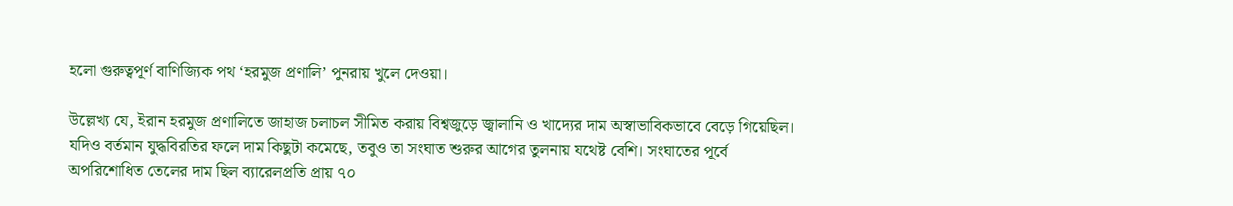হলো গুরুত্বপূর্ণ বাণিজ্যিক পথ ‘হরমুজ প্রণালি’ পুনরায় খুলে দেওয়া।

উল্লেখ্য যে, ইরান হরমুজ প্রণালিতে জাহাজ চলাচল সীমিত করায় বিশ্বজুড়ে জ্বালানি ও খাদ্যের দাম অস্বাভাবিকভাবে বেড়ে গিয়েছিল। যদিও বর্তমান যুদ্ধবিরতির ফলে দাম কিছুটা কমেছে, তবুও তা সংঘাত শুরুর আগের তুলনায় যথেষ্ট বেশি। সংঘাতের পূর্বে অপরিশোধিত তেলের দাম ছিল ব্যারেলপ্রতি প্রায় ৭০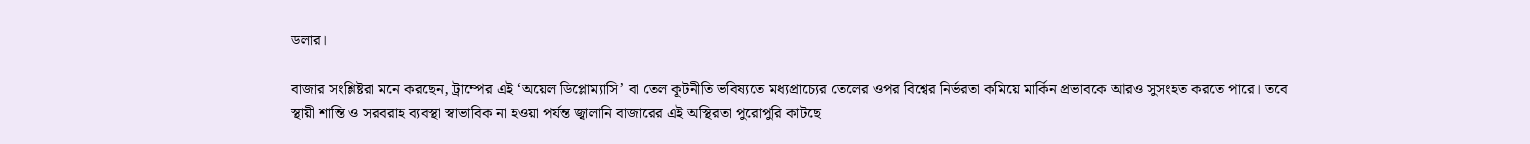ডলার।

বাজার সংশ্লিষ্টরা মনে করছেন, ট্রাম্পের এই ‘অয়েল ডিপ্লোম্যাসি’ বা তেল কূটনীতি ভবিষ্যতে মধ্যপ্রাচ্যের তেলের ওপর বিশ্বের নির্ভরতা কমিয়ে মার্কিন প্রভাবকে আরও সুসংহত করতে পারে। তবে স্থায়ী শান্তি ও সরবরাহ ব্যবস্থা স্বাভাবিক না হওয়া পর্যন্ত জ্বালানি বাজারের এই অস্থিরতা পুরোপুরি কাটছে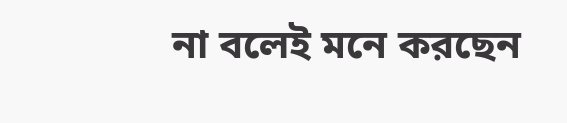না বলেই মনে করছেন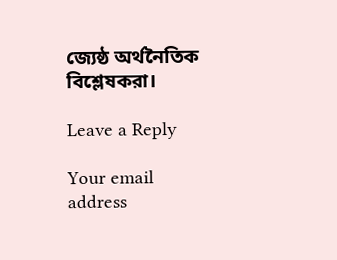জ্যেষ্ঠ অর্থনৈতিক বিশ্লেষকরা।

Leave a Reply

Your email address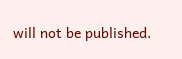will not be published.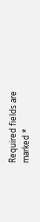Required fields are marked *